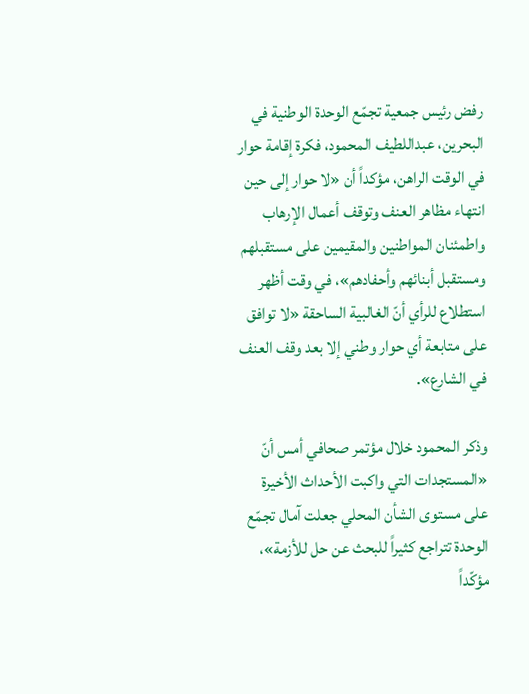رفض رئيس جمعية تجمّع الوحدة الوطنية في البحرين، عبداللطيف المحمود، فكرة إقامة حوار في الوقت الراهن، مؤكداً أن «لا حوار إلى حين انتهاء مظاهر العنف وتوقف أعمال الإرهاب واطمئنان المواطنين والمقيمين على مستقبلهم ومستقبل أبنائهم وأحفادهم»، في وقت أظهر استطلاع للرأي أنّ الغالبية الساحقة «لا توافق على متابعة أي حوار وطني إلا بعد وقف العنف في الشارع».

وذكر المحمود خلال مؤتمر صحافي أمس أنّ «المستجدات التي واكبت الأحداث الأخيرة على مستوى الشأن المحلي جعلت آمال تجمّع الوحدة تتراجع كثيراً للبحث عن حل للأزمة»، مؤكّداً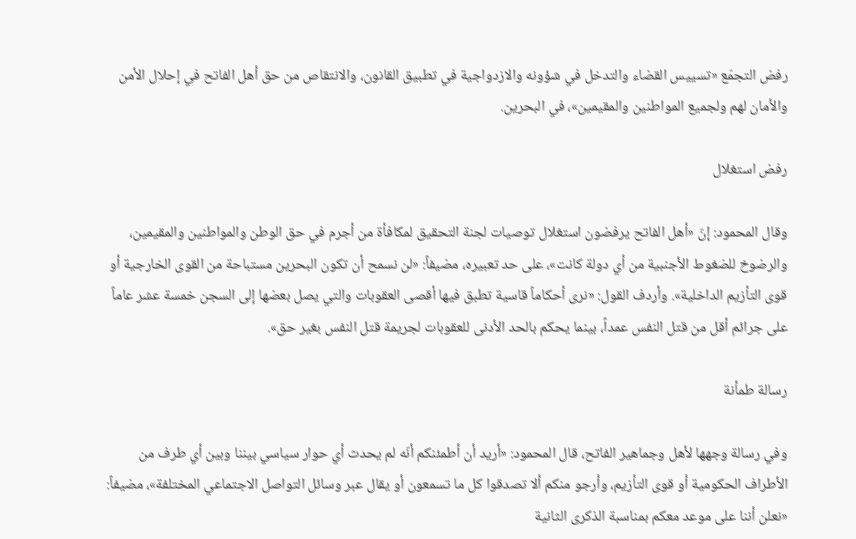رفض التجمّع «تسييس القضاء والتدخل في شؤونه والازدواجية في تطبيق القانون، والانتقاص من حق أهل الفاتح في إحلال الأمن والأمان لهم ولجميع المواطنين والمقيمين»، في البحرين.

رفض استغلال

وقال المحمود: إنّ «أهل الفاتح يرفضون استغلال توصيات لجنة التحقيق لمكافأة من أجرم في حق الوطن والمواطنين والمقيمين، والرضوخ للضغوط الأجنبية من أي دولة كانت»، على حد تعبيره، مضيفاً: «لن نسمح أن تكون البحرين مستباحة من القوى الخارجية أو قوى التأزيم الداخلية». وأردف القول: «نرى أحكاماً قاسية تطبق فيها أقصى العقوبات والتي يصل بعضها إلى السجن خمسة عشر عاماً على جرائم أقل من قتل النفس عمداً، بينما يحكم بالحد الأدنى للعقوبات لجريمة قتل النفس بغير حق».

رسالة طمأنة

وفي رسالة وجهها لأهل وجماهير الفاتح، قال المحمود: «أريد أن أطمئنكم أنّه لم يحدث أي حوار سياسي بيننا وبين أي طرف من الأطراف الحكومية أو قوى التأزيم، وأرجو منكم ألا تصدقوا كل ما تسمعون أو يقال عبر وسائل التواصل الاجتماعي المختلفة»، مضيفاً: «نعلن أننا على موعد معكم بمناسبة الذكرى الثانية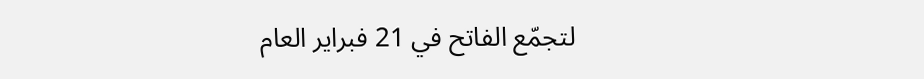لتجمّع الفاتح في 21 فبراير العام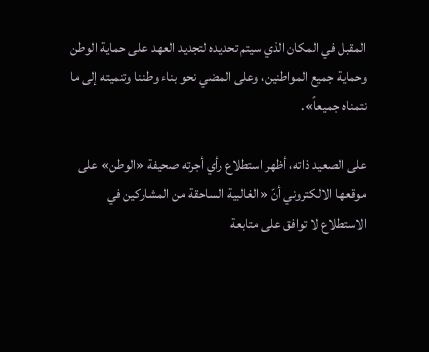المقبل في المكان الذي سيتم تحديده لتجديد العهد على حماية الوطن وحماية جميع المواطنين، وعلى المضي نحو بناء وطننا وتنميته إلى ما نتمناه جميعاً».

على الصعيد ذاته، أظهر استطلاع رأي أجرته صحيفة «الوطن» على موقعها الالكتروني أنّ «الغالبية الساحقة من المشاركين في الاستطلاع لا توافق على متابعة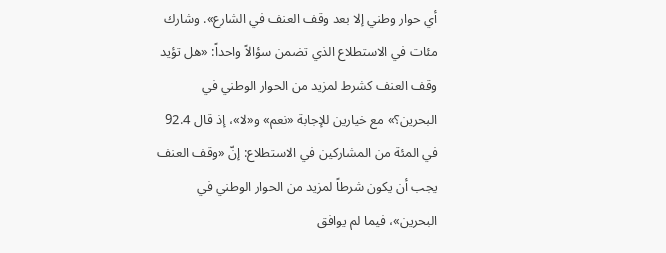أي حوار وطني إلا بعد وقف العنف في الشارع». وشارك مئات في الاستطلاع الذي تضمن سؤالاً واحداً: «هل تؤيد وقف العنف كشرط لمزيد من الحوار الوطني في البحرين؟» مع خيارين للإجابة «نعم» و«لا»، إذ قال 92.4 في المئة من المشاركين في الاستطلاع: إنّ «وقف العنف يجب أن يكون شرطاً لمزيد من الحوار الوطني في البحرين»، فيما لم يوافق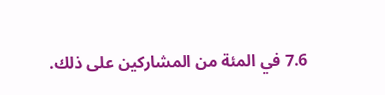7.6 في المئة من المشاركين على ذلك.